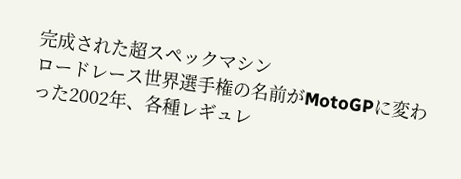完成された超スペックマシン
ロードレース世界選手権の名前がMotoGPに変わった2002年、各種レギュレ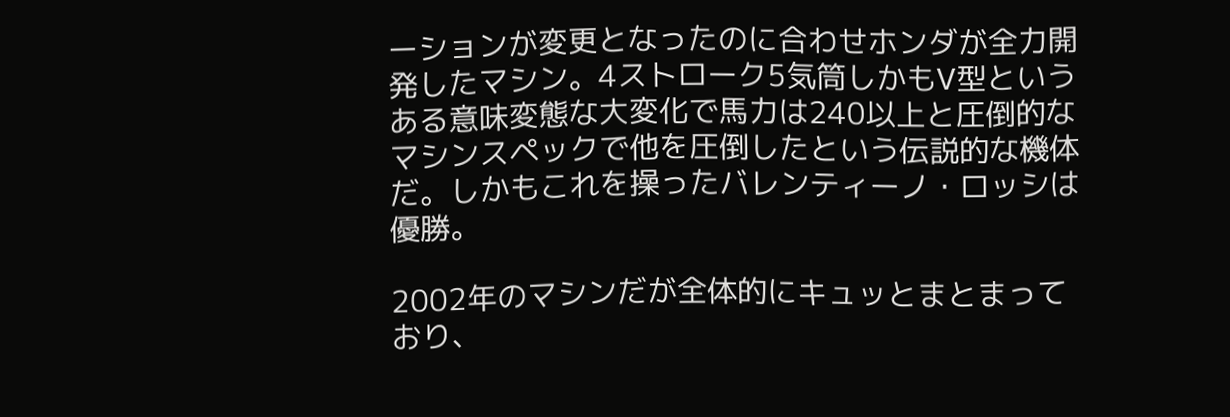ーションが変更となったのに合わせホンダが全力開発したマシン。4ストローク5気筒しかもV型というある意味変態な大変化で馬力は240以上と圧倒的なマシンスペックで他を圧倒したという伝説的な機体だ。しかもこれを操ったバレンティーノ・ロッシは優勝。

2002年のマシンだが全体的にキュッとまとまっており、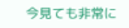今見ても非常に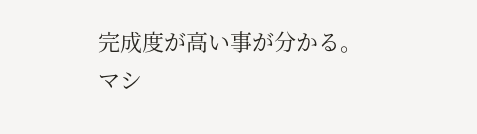完成度が高い事が分かる。
マシ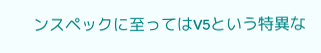ンスペックに至ってはV5という特異な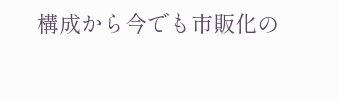構成から今でも市販化の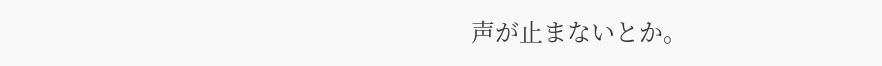声が止まないとか。